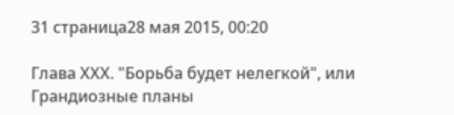31 страница28 мая 2015, 00:20

Глава ХХХ. "Борьба будет нелегкой", или Грандиозные планы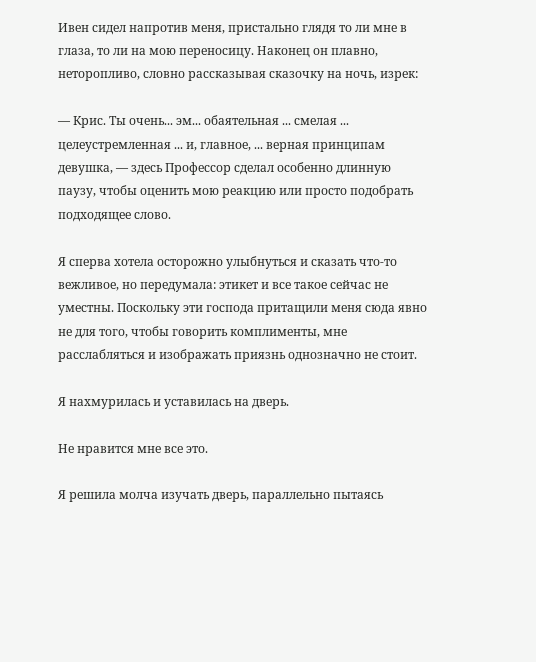Ивен сидел напротив меня, пристально глядя то ли мне в глаза, то ли на мою переносицу. Наконец он плавно, неторопливо, словно рассказывая сказочку на ночь, изрек:

— Крис. Ты очень... эм... обаятельная ... смелая ... целеустремленная ... и, главное, ... верная принципам девушка, — здесь Профессор сделал особенно длинную паузу, чтобы оценить мою реакцию или просто подобрать подходящее слово.

Я сперва хотела осторожно улыбнуться и сказать что-то вежливое, но передумала: этикет и все такое сейчас не уместны. Поскольку эти господа притащили меня сюда явно не для того, чтобы говорить комплименты, мне расслабляться и изображать приязнь однозначно не стоит.

Я нахмурилась и уставилась на дверь.

Не нравится мне все это.

Я решила молча изучать дверь, параллельно пытаясь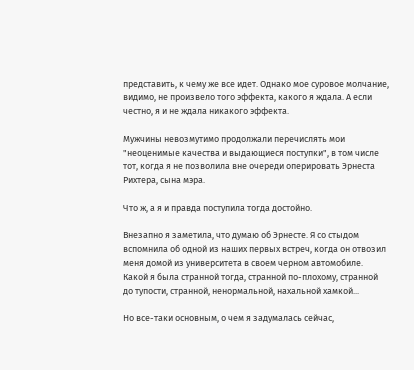представить, к чему же все идет. Однако мое суровое молчание, видимо, не произвело того эффекта, какого я ждала. А если честно, я и не ждала никакого эффекта.

Мужчины невозмутимо продолжали перечислять мои "неоценимые качества и выдающиеся поступки", в том числе тот, когда я не позволила вне очереди оперировать Эрнеста Рихтера, сына мэра.

Что ж, а я и правда поступила тогда достойно.

Внезапно я заметила, что думаю об Эрнесте. Я со стыдом вспомнила об одной из наших первых встреч, когда он отвозил меня домой из университета в своем черном автомобиле. Какой я была странной тогда, странной по-плохому, странной до тупости, странной, ненормальной, нахальной хамкой...

Но все-таки основным, о чем я задумалась сейчас,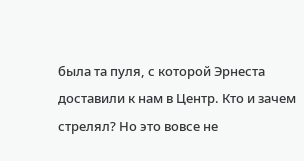была та пуля, с которой Эрнеста доставили к нам в Центр. Кто и зачем стрелял? Но это вовсе не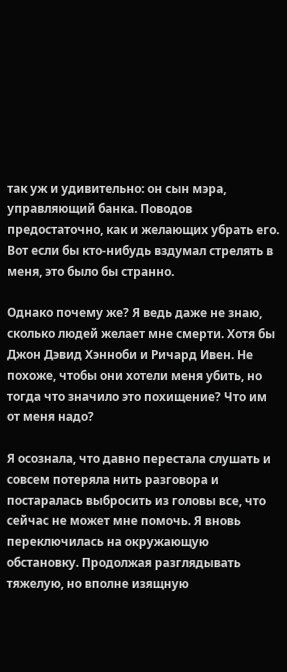так уж и удивительно: он сын мэра, управляющий банка. Поводов предостаточно, как и желающих убрать его. Вот если бы кто-нибудь вздумал стрелять в меня, это было бы странно.

Однако почему же? Я ведь даже не знаю, сколько людей желает мне смерти. Хотя бы Джон Дэвид Хэнноби и Ричард Ивен. Не похоже, чтобы они хотели меня убить, но тогда что значило это похищение? Что им от меня надо?

Я осознала, что давно перестала слушать и совсем потеряла нить разговора и постаралась выбросить из головы все, что сейчас не может мне помочь. Я вновь переключилась на окружающую обстановку. Продолжая разглядывать тяжелую, но вполне изящную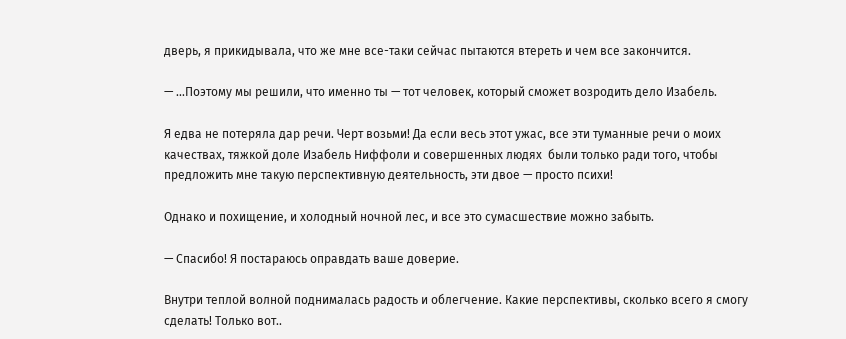дверь, я прикидывала, что же мне все-таки сейчас пытаются втереть и чем все закончится.

— ...Поэтому мы решили, что именно ты — тот человек, который сможет возродить дело Изабель.

Я едва не потеряла дар речи. Черт возьми! Да если весь этот ужас, все эти туманные речи о моих качествах, тяжкой доле Изабель Ниффоли и совершенных людях  были только ради того, чтобы предложить мне такую перспективную деятельность, эти двое — просто психи!

Однако и похищение, и холодный ночной лес, и все это сумасшествие можно забыть.

— Спасибо! Я постараюсь оправдать ваше доверие.

Внутри теплой волной поднималась радость и облегчение. Какие перспективы, сколько всего я смогу сделать! Только вот..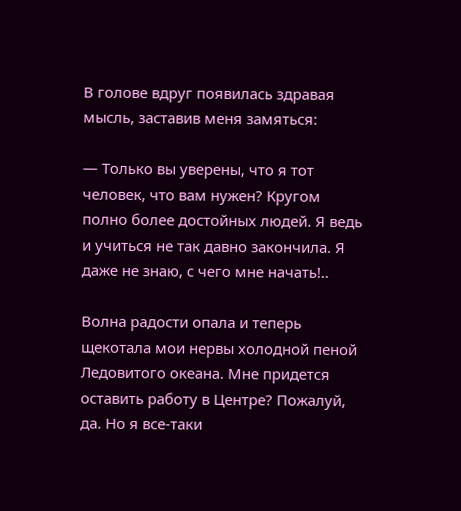В голове вдруг появилась здравая мысль, заставив меня замяться:

— Только вы уверены, что я тот человек, что вам нужен? Кругом полно более достойных людей. Я ведь и учиться не так давно закончила. Я даже не знаю, с чего мне начать!..

Волна радости опала и теперь щекотала мои нервы холодной пеной Ледовитого океана. Мне придется оставить работу в Центре? Пожалуй, да. Но я все-таки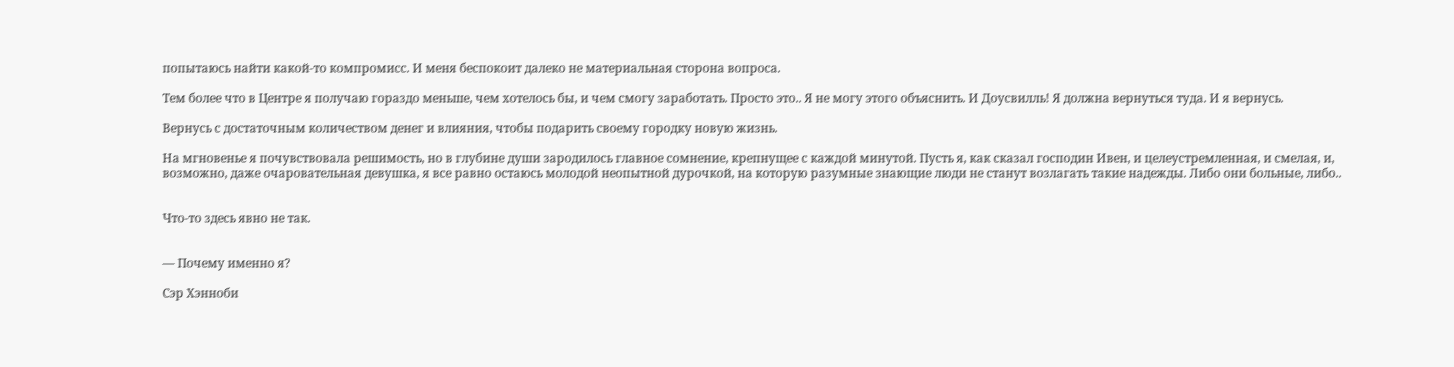попытаюсь найти какой-то компромисс. И меня беспокоит далеко не материальная сторона вопроса.

Тем более что в Центре я получаю гораздо меньше, чем хотелось бы, и чем смогу заработать. Просто это.. Я не могу этого объяснить. И Доусвилль! Я должна вернуться туда. И я вернусь.

Вернусь с достаточным количеством денег и влияния, чтобы подарить своему городку новую жизнь.

На мгновенье я почувствовала решимость, но в глубине души зародилось главное сомнение, крепнущее с каждой минутой. Пусть я, как сказал господин Ивен, и целеустремленная, и смелая, и, возможно, даже очаровательная девушка, я все равно остаюсь молодой неопытной дурочкой, на которую разумные знающие люди не станут возлагать такие надежды. Либо они больные, либо..


Что-то здесь явно не так.


— Почему именно я?

Сэр Хэнноби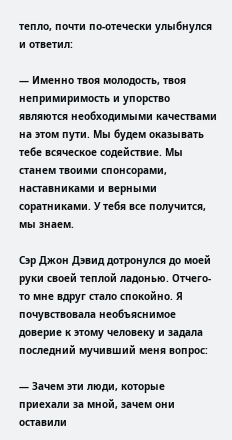тепло, почти по-отечески улыбнулся и ответил:

— Именно твоя молодость, твоя непримиримость и упорство являются необходимыми качествами на этом пути. Мы будем оказывать тебе всяческое содействие. Мы станем твоими спонсорами, наставниками и верными соратниками. У тебя все получится, мы знаем.

Сэр Джон Дэвид дотронулся до моей руки своей теплой ладонью. Отчего-то мне вдруг стало спокойно. Я почувствовала необъяснимое доверие к этому человеку и задала последний мучивший меня вопрос:

— Зачем эти люди, которые приехали за мной, зачем они оставили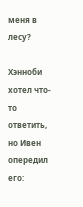меня в лесу?

Хэнноби хотел что-то ответить, но Ивен опередил его: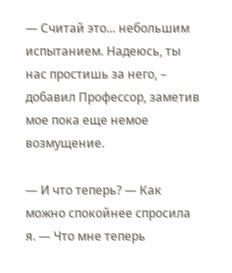— Считай это... небольшим испытанием. Надеюсь, ты нас простишь за него, – добавил Профессор, заметив мое пока еще немое возмущение.

— И что теперь? — Как можно спокойнее спросила я. — Что мне теперь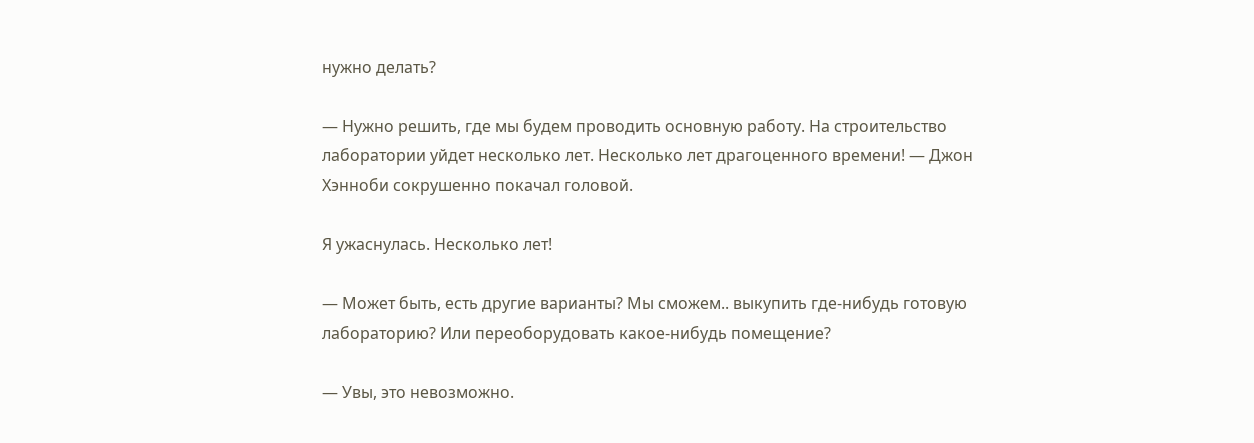нужно делать?

— Нужно решить, где мы будем проводить основную работу. На строительство лаборатории уйдет несколько лет. Несколько лет драгоценного времени! — Джон Хэнноби сокрушенно покачал головой.

Я ужаснулась. Несколько лет!

— Может быть, есть другие варианты? Мы сможем.. выкупить где-нибудь готовую лабораторию? Или переоборудовать какое-нибудь помещение?

— Увы, это невозможно.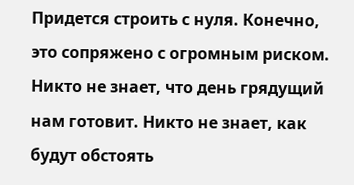Придется строить с нуля. Конечно, это сопряжено с огромным риском. Никто не знает, что день грядущий нам готовит. Никто не знает, как будут обстоять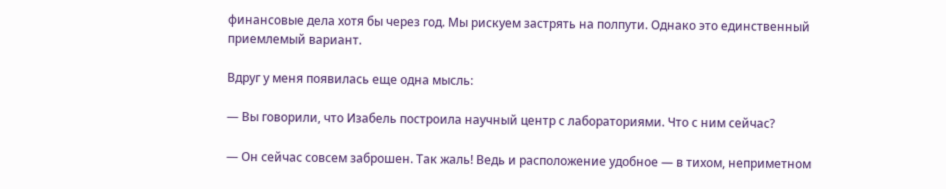финансовые дела хотя бы через год. Мы рискуем застрять на полпути. Однако это единственный приемлемый вариант.

Вдруг у меня появилась еще одна мысль:

— Вы говорили, что Изабель построила научный центр с лабораториями. Что с ним сейчас?

— Он сейчас совсем заброшен. Так жаль! Ведь и расположение удобное — в тихом, неприметном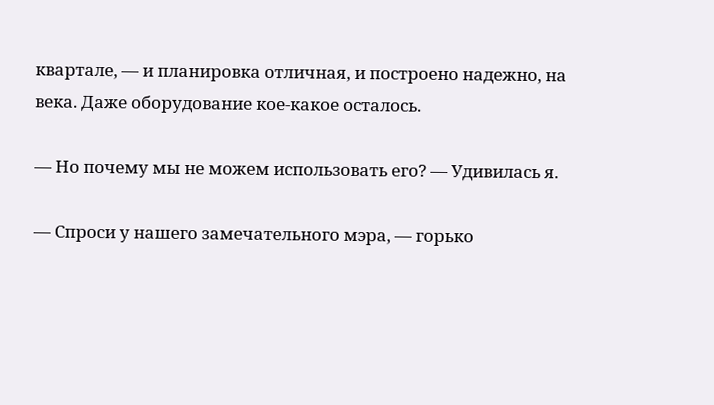квартале, — и планировка отличная, и построено надежно, на века. Даже оборудование кое-какое осталось.

— Но почему мы не можем использовать его? — Удивилась я.

— Спроси у нашего замечательного мэра, — горько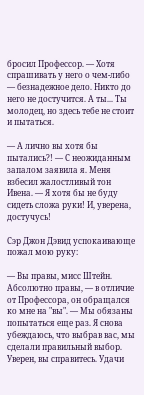бросил Профессор. — Хотя спрашивать у него о чем-либо — безнадежное дело. Никто до него не достучится. А ты... Ты молодец, но здесь тебе не стоит и пытаться.

— А лично вы хотя бы пытались?! — С неожиданным запалом заявила я. Меня взбесил жалостливый тон Ивена. — Я хотя бы не буду сидеть сложа руки! И, уверена, достучусь!

Сэр Джон Дэвид успокаивающе пожал мою руку:

— Вы правы, мисс Штейн. Абсолютно правы, — в отличие от Профессора, он обращался ко мне на "вы". — Мы обязаны попытаться еще раз. Я снова убеждаюсь, что выбрав вас, мы сделали правильный выбор. Уверен, вы справитесь. Удачи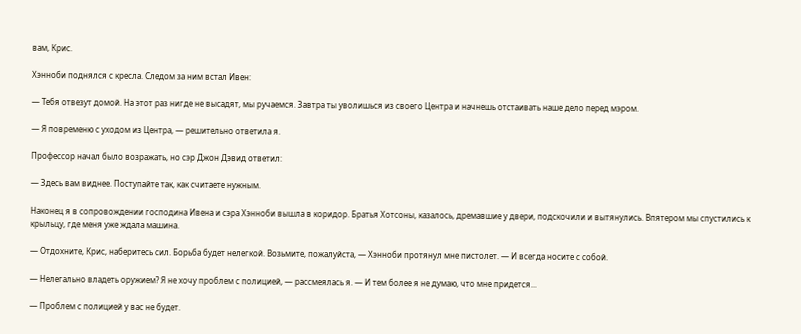вам, Крис.

Хэнноби поднялся с кресла. Следом за ним встал Ивен:

— Тебя отвезут домой. На этот раз нигде не высадят, мы ручаемся. Завтра ты уволишься из своего Центра и начнешь отстаивать наше дело перед мэром.

— Я повременю с уходом из Центра, — решительно ответила я.

Профессор начал было возражать, но сэр Джон Дэвид ответил:

— Здесь вам виднее. Поступайте так, как считаете нужным.

Наконец я в сопровождении господина Ивена и сэра Хэнноби вышла в коридор. Братья Хотсоны, казалось, дремавшие у двери, подскочили и вытянулись. Впятером мы спустились к крыльцу, где меня уже ждала машина.

— Отдохните, Крис, наберитесь сил. Борьба будет нелегкой. Возьмите, пожалуйста, — Хэнноби протянул мне пистолет. — И всегда носите с собой.

— Нелегально владеть оружием? Я не хочу проблем с полицией, — рассмеялась я. — И тем более я не думаю, что мне придется...

— Проблем с полицией у вас не будет.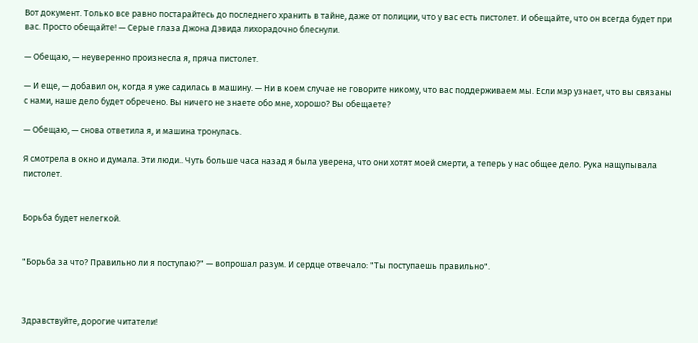Вот документ. Только все равно постарайтесь до последнего хранить в тайне, даже от полиции, что у вас есть пистолет. И обещайте, что он всегда будет при вас. Просто обещайте! — Серые глаза Джона Дэвида лихорадочно блеснули.

— Обещаю, — неуверенно произнесла я, пряча пистолет.

— И еще, — добавил он, когда я уже садилась в машину. — Ни в коем случае не говорите никому, что вас поддерживаем мы. Если мэр узнает, что вы связаны с нами, наше дело будет обречено. Вы ничего не знаете обо мне, хорошо? Вы обещаете?

— Обещаю, — снова ответила я, и машина тронулась.

Я смотрела в окно и думала. Эти люди.. Чуть больше часа назад я была уверена, что они хотят моей смерти, а теперь у нас общее дело. Рука нащупывала пистолет.


Борьба будет нелегкой.


"Борьба за что? Правильно ли я поступаю?" — вопрошал разум. И сердце отвечало: "Ты поступаешь правильно".



Здравствуйте, дорогие читатели!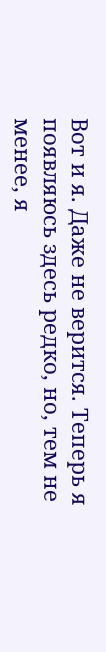Вот и я. Даже не верится. Теперь я появляюсь здесь редко, но, тем не менее, я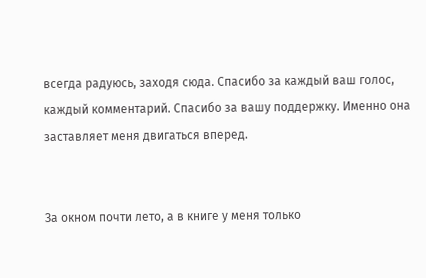всегда радуюсь, заходя сюда. Спасибо за каждый ваш голос, каждый комментарий. Спасибо за вашу поддержку. Именно она заставляет меня двигаться вперед.


За окном почти лето, а в книге у меня только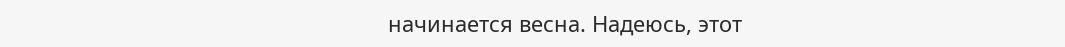начинается весна. Надеюсь, этот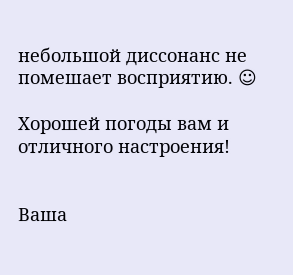небольшой диссонанс не помешает восприятию. ☺

Хорошей погоды вам и отличного настроения!


Ваша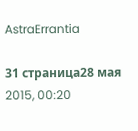AstraErrantia

31 страница28 мая 2015, 00:20